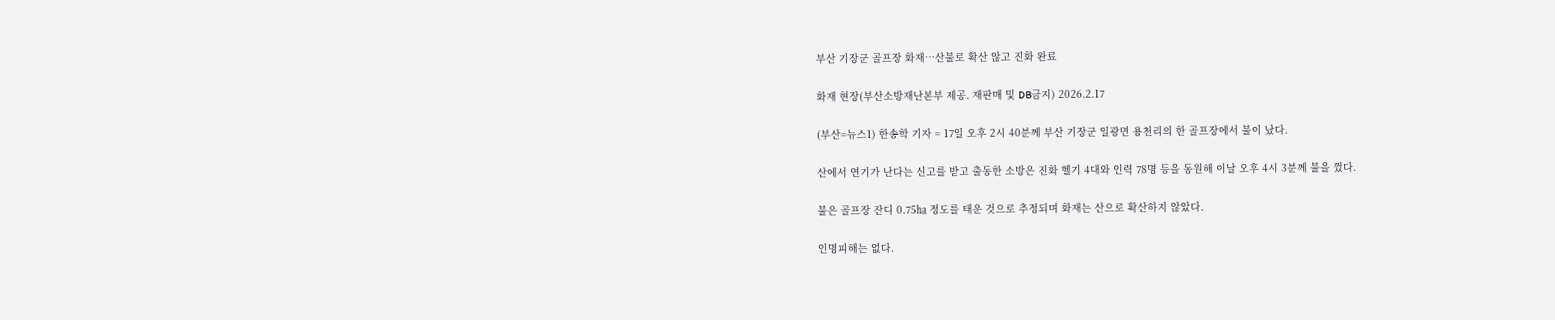부산 기장군 골프장 화재…산불로 확산 않고 진화 완료

화재 현장(부산소방재난본부 제공. 재판매 및 DB금지) 2026.2.17

(부산=뉴스1) 한송학 기자 = 17일 오후 2시 40분께 부산 기장군 일광면 용천리의 한 골프장에서 불이 났다.

산에서 연기가 난다는 신고를 받고 출동한 소방은 진화 헬기 4대와 인력 78명 등을 동원해 이날 오후 4시 3분께 불을 껐다.

불은 골프장 잔디 0.75㏊ 정도를 태운 것으로 추정되며 화재는 산으로 확산하지 않았다.

인명피해는 없다.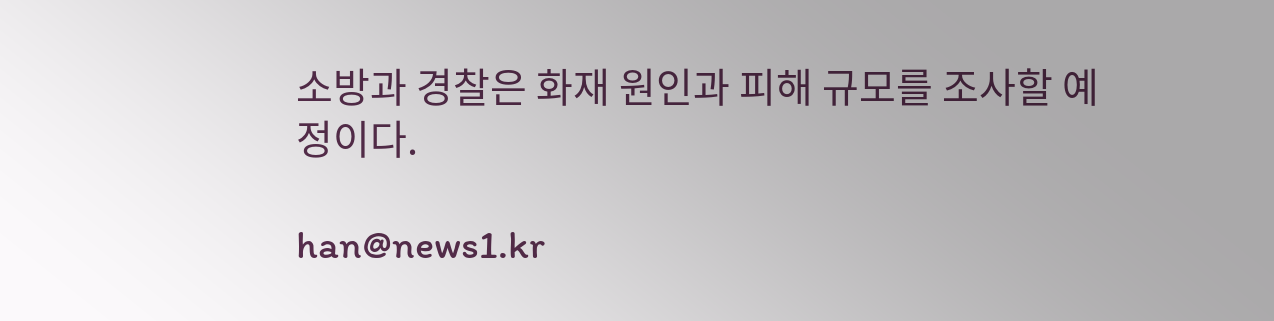소방과 경찰은 화재 원인과 피해 규모를 조사할 예정이다.

han@news1.kr